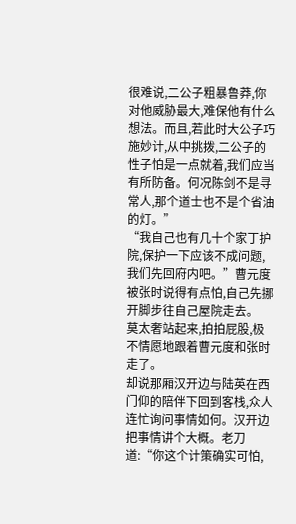很难说,二公子粗暴鲁莽,你对他威胁最大,难保他有什么想法。而且,若此时大公子巧施妙计,从中挑拨,二公子的性子怕是一点就着,我们应当有所防备。何况陈剑不是寻常人,那个道士也不是个省油的灯。”
“我自己也有几十个家丁护院,保护一下应该不成问题,我们先回府内吧。”曹元度被张时说得有点怕,自己先挪开脚步往自己屋院走去。
莫太奢站起来,拍拍屁股,极不情愿地跟着曹元度和张时走了。
却说那厢汉开边与陆英在西门仰的陪伴下回到客栈,众人连忙询问事情如何。汉开边把事情讲个大概。老刀道:“你这个计策确实可怕,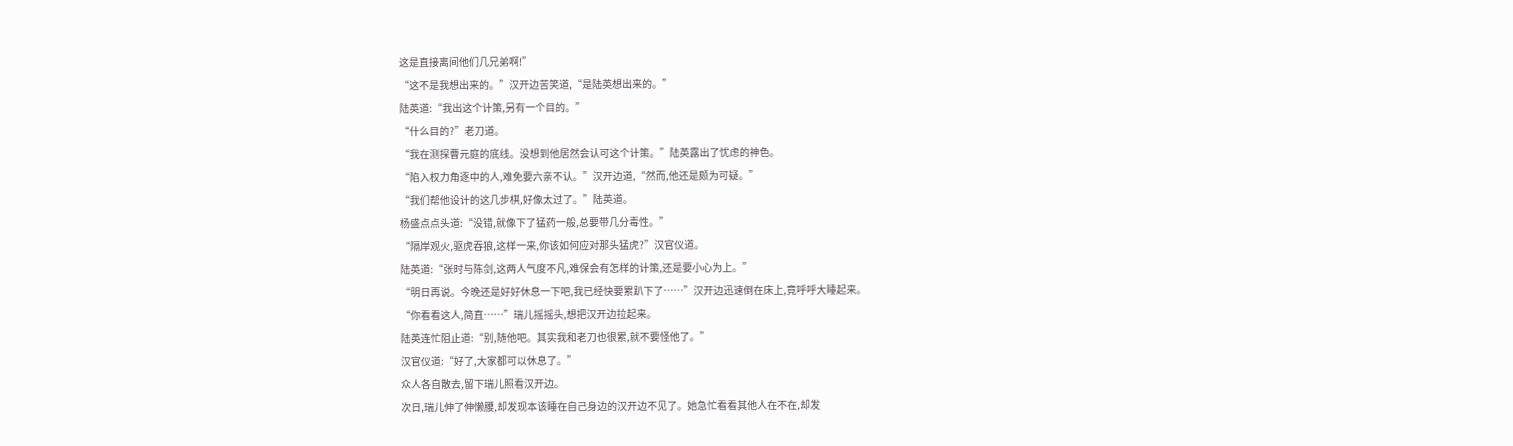这是直接离间他们几兄弟啊!”
“这不是我想出来的。”汉开边苦笑道,“是陆英想出来的。”
陆英道:“我出这个计策,另有一个目的。”
“什么目的?”老刀道。
“我在测探曹元庭的底线。没想到他居然会认可这个计策。”陆英露出了忧虑的神色。
“陷入权力角逐中的人,难免要六亲不认。”汉开边道,“然而,他还是颇为可疑。”
“我们帮他设计的这几步棋,好像太过了。”陆英道。
杨盛点点头道:“没错,就像下了猛药一般,总要带几分毒性。”
“隔岸观火,驱虎吞狼,这样一来,你该如何应对那头猛虎?”汉官仪道。
陆英道:“张时与陈剑,这两人气度不凡,难保会有怎样的计策,还是要小心为上。”
“明日再说。今晚还是好好休息一下吧,我已经快要累趴下了……”汉开边迅速倒在床上,竟呼呼大睡起来。
“你看看这人,简直……”瑞儿摇摇头,想把汉开边拉起来。
陆英连忙阻止道:“别,随他吧。其实我和老刀也很累,就不要怪他了。”
汉官仪道:“好了,大家都可以休息了。”
众人各自散去,留下瑞儿照看汉开边。
次日,瑞儿伸了伸懒腰,却发现本该睡在自己身边的汉开边不见了。她急忙看看其他人在不在,却发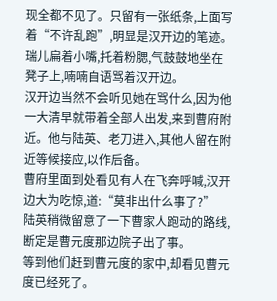现全都不见了。只留有一张纸条,上面写着“不许乱跑”,明显是汉开边的笔迹。
瑞儿扁着小嘴,托着粉腮,气鼓鼓地坐在凳子上,喃喃自语骂着汉开边。
汉开边当然不会听见她在骂什么,因为他一大清早就带着全部人出发,来到曹府附近。他与陆英、老刀进入,其他人留在附近等候接应,以作后备。
曹府里面到处看见有人在飞奔呼喊,汉开边大为吃惊,道:“莫非出什么事了?”
陆英稍微留意了一下曹家人跑动的路线,断定是曹元度那边院子出了事。
等到他们赶到曹元度的家中,却看见曹元度已经死了。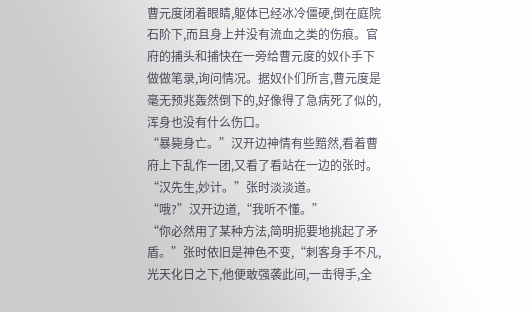曹元度闭着眼睛,躯体已经冰冷僵硬,倒在庭院石阶下,而且身上并没有流血之类的伤痕。官府的捕头和捕快在一旁给曹元度的奴仆手下做做笔录,询问情况。据奴仆们所言,曹元度是毫无预兆轰然倒下的,好像得了急病死了似的,浑身也没有什么伤口。
“暴毙身亡。”汉开边神情有些黯然,看着曹府上下乱作一团,又看了看站在一边的张时。
“汉先生,妙计。”张时淡淡道。
“哦?”汉开边道,“我听不懂。”
“你必然用了某种方法,简明扼要地挑起了矛盾。”张时依旧是神色不变,“刺客身手不凡,光天化日之下,他便敢强袭此间,一击得手,全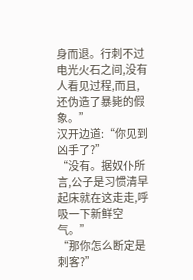身而退。行刺不过电光火石之间,没有人看见过程,而且,还伪造了暴毙的假象。”
汉开边道:“你见到凶手了?”
“没有。据奴仆所言,公子是习惯清早起床就在这走走,呼吸一下新鲜空气。”
“那你怎么断定是刺客?”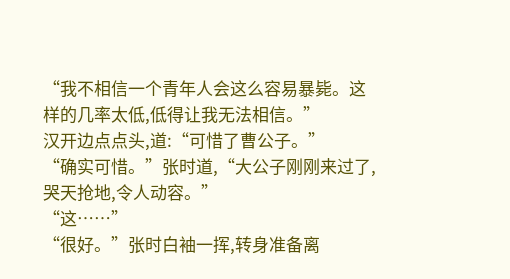“我不相信一个青年人会这么容易暴毙。这样的几率太低,低得让我无法相信。”
汉开边点点头,道:“可惜了曹公子。”
“确实可惜。”张时道,“大公子刚刚来过了,哭天抢地,令人动容。”
“这……”
“很好。”张时白袖一挥,转身准备离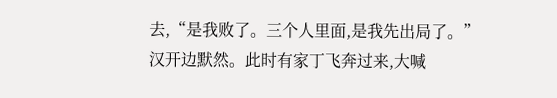去,“是我败了。三个人里面,是我先出局了。”
汉开边默然。此时有家丁飞奔过来,大喊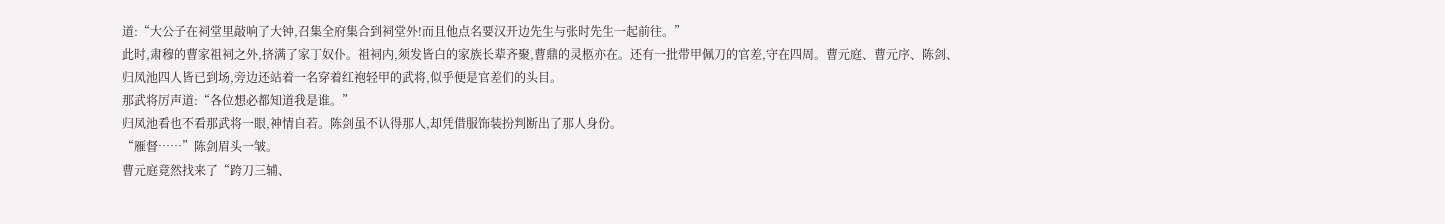道:“大公子在祠堂里敲响了大钟,召集全府集合到祠堂外!而且他点名要汉开边先生与张时先生一起前往。”
此时,肃穆的曹家祖祠之外,挤满了家丁奴仆。祖祠内,须发皆白的家族长辈齐聚,曹鼎的灵柩亦在。还有一批带甲佩刀的官差,守在四周。曹元庭、曹元序、陈剑、归凤池四人皆已到场,旁边还站着一名穿着红袍轻甲的武将,似乎便是官差们的头目。
那武将厉声道:“各位想必都知道我是谁。”
归凤池看也不看那武将一眼,神情自若。陈剑虽不认得那人,却凭借服饰装扮判断出了那人身份。
“雁督……”陈剑眉头一皱。
曹元庭竟然找来了“跨刀三辅、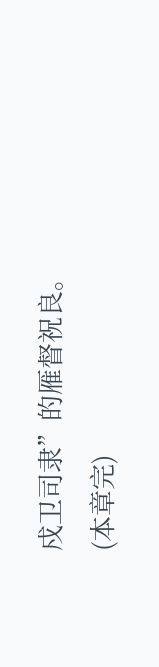戍卫司隶”的雁督祝良。
(本章完)